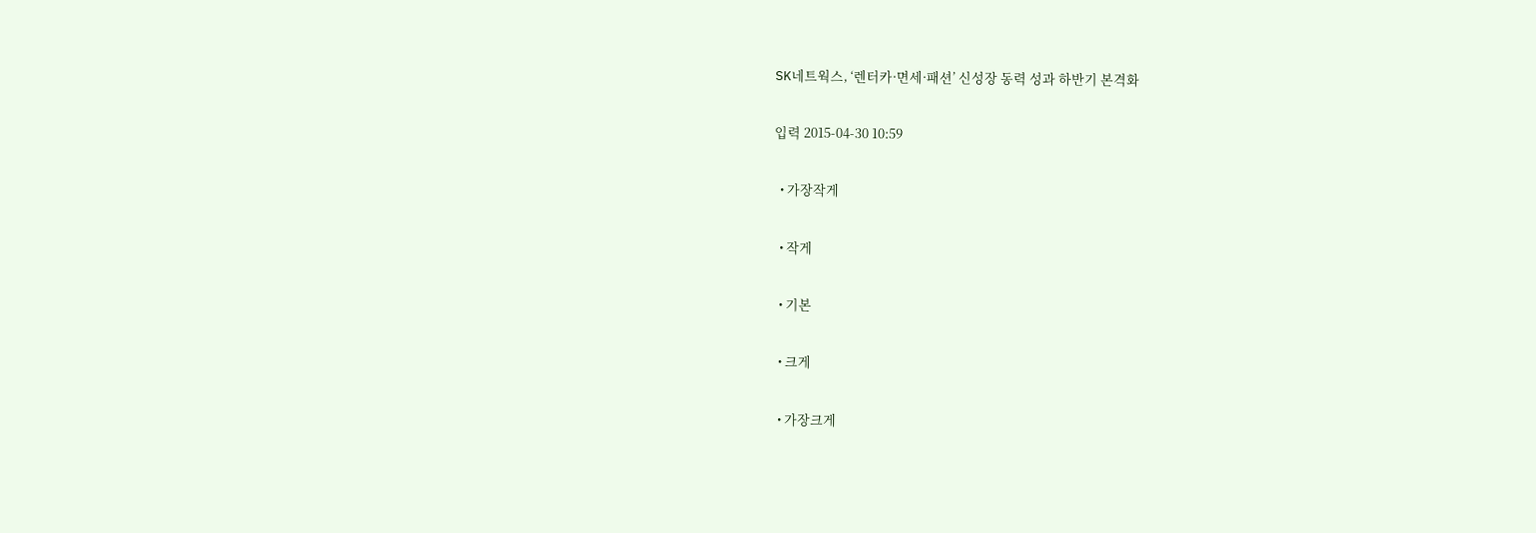SK네트웍스, ‘렌터카·면세·패션’ 신성장 동력 성과 하반기 본격화

입력 2015-04-30 10:59

  • 가장작게

  • 작게

  • 기본

  • 크게

  • 가장크게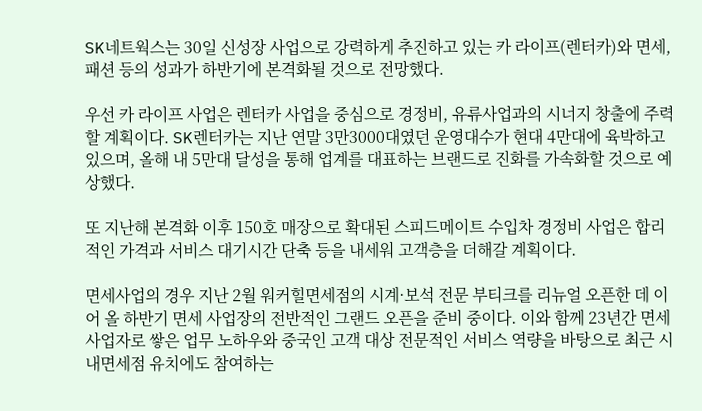SK네트웍스는 30일 신성장 사업으로 강력하게 추진하고 있는 카 라이프(렌터카)와 면세, 패션 등의 성과가 하반기에 본격화될 것으로 전망했다.

우선 카 라이프 사업은 렌터카 사업을 중심으로 경정비, 유류사업과의 시너지 창출에 주력할 계획이다. SK렌터카는 지난 연말 3만3000대였던 운영대수가 현대 4만대에 육박하고 있으며, 올해 내 5만대 달성을 통해 업계를 대표하는 브랜드로 진화를 가속화할 것으로 예상했다.

또 지난해 본격화 이후 150호 매장으로 확대된 스피드메이트 수입차 경정비 사업은 합리적인 가격과 서비스 대기시간 단축 등을 내세워 고객층을 더해갈 계획이다.

면세사업의 경우 지난 2월 워커힐면세점의 시계·보석 전문 부티크를 리뉴얼 오픈한 데 이어 올 하반기 면세 사업장의 전반적인 그랜드 오픈을 준비 중이다. 이와 함께 23년간 면세 사업자로 쌓은 업무 노하우와 중국인 고객 대상 전문적인 서비스 역량을 바탕으로 최근 시내면세점 유치에도 참여하는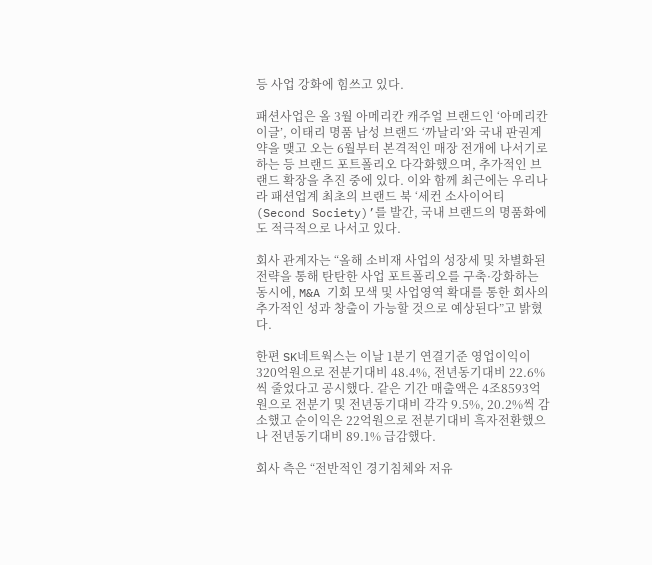등 사업 강화에 힘쓰고 있다.

패션사업은 올 3월 아메리칸 캐주얼 브랜드인 ‘아메리칸이글’, 이태리 명품 남성 브랜드 ‘까날리’와 국내 판권계약을 맺고 오는 6월부터 본격적인 매장 전개에 나서기로 하는 등 브랜드 포트폴리오 다각화했으며, 추가적인 브랜드 확장을 추진 중에 있다. 이와 함께 최근에는 우리나라 패션업계 최초의 브랜드 북 ‘세컨 소사이어티(Second Society)’를 발간, 국내 브랜드의 명품화에도 적극적으로 나서고 있다.

회사 관계자는 “올해 소비재 사업의 성장세 및 차별화된 전략을 통해 탄탄한 사업 포트폴리오를 구축·강화하는 동시에, M&A 기회 모색 및 사업영역 확대를 통한 회사의 추가적인 성과 창출이 가능할 것으로 예상된다”고 밝혔다.

한편 SK네트웍스는 이날 1분기 연결기준 영업이익이 320억원으로 전분기대비 48.4%, 전년동기대비 22.6%씩 줄었다고 공시했다. 같은 기간 매출액은 4조8593억원으로 전분기 및 전년동기대비 각각 9.5%, 20.2%씩 감소했고 순이익은 22억원으로 전분기대비 흑자전환했으나 전년동기대비 89.1% 급감했다.

회사 측은 “전반적인 경기침체와 저유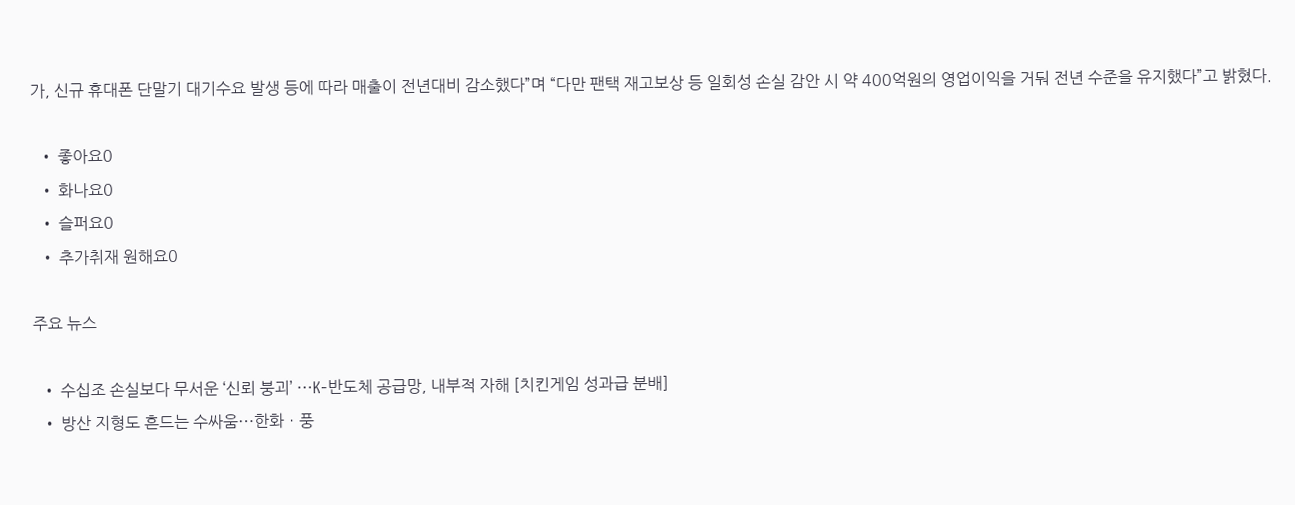가, 신규 휴대폰 단말기 대기수요 발생 등에 따라 매출이 전년대비 감소했다”며 “다만 팬택 재고보상 등 일회성 손실 감안 시 약 400억원의 영업이익을 거둬 전년 수준을 유지했다”고 밝혔다.

  • 좋아요0
  • 화나요0
  • 슬퍼요0
  • 추가취재 원해요0

주요 뉴스

  • 수십조 손실보다 무서운 ‘신뢰 붕괴’ ⋯K-반도체 공급망, 내부적 자해 [치킨게임 성과급 분배]
  • 방산 지형도 흔드는 수싸움⋯한화ㆍ풍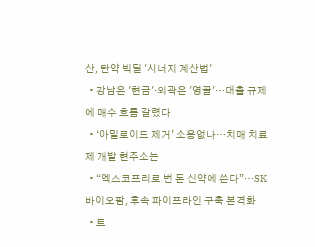산, 탄약 빅딜 '시너지 계산법'
  • 강남은 '현금'·외곽은 '영끌'…대출 규제에 매수 흐름 갈렸다
  • ‘아밀로이드 제거’ 소용없나…치매 치료제 개발 현주소는
  • “엑스코프리로 번 돈 신약에 쓴다”…SK바이오팜, 후속 파이프라인 구축 본격화
  • 트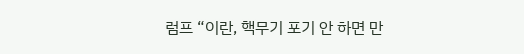럼프 “이란, 핵무기 포기 안 하면 만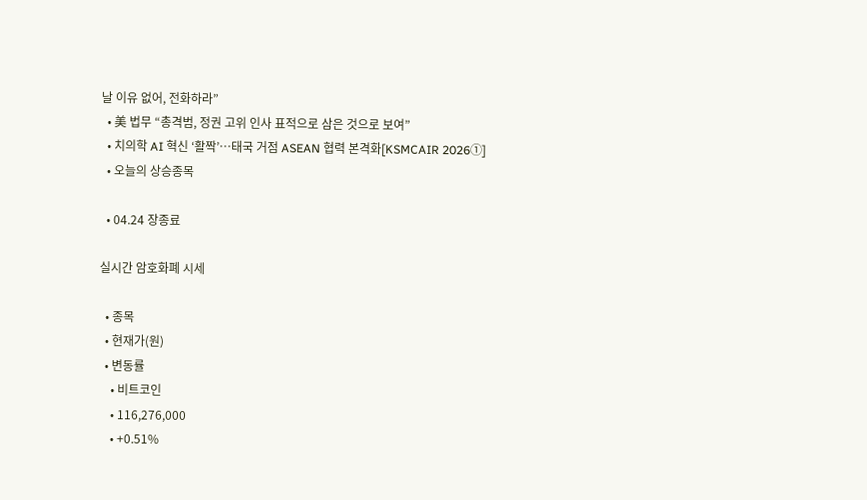날 이유 없어, 전화하라”
  • 美 법무 “총격범, 정권 고위 인사 표적으로 삼은 것으로 보여”
  • 치의학 AI 혁신 ‘활짝’…태국 거점 ASEAN 협력 본격화[KSMCAIR 2026①]
  • 오늘의 상승종목

  • 04.24 장종료

실시간 암호화폐 시세

  • 종목
  • 현재가(원)
  • 변동률
    • 비트코인
    • 116,276,000
    • +0.51%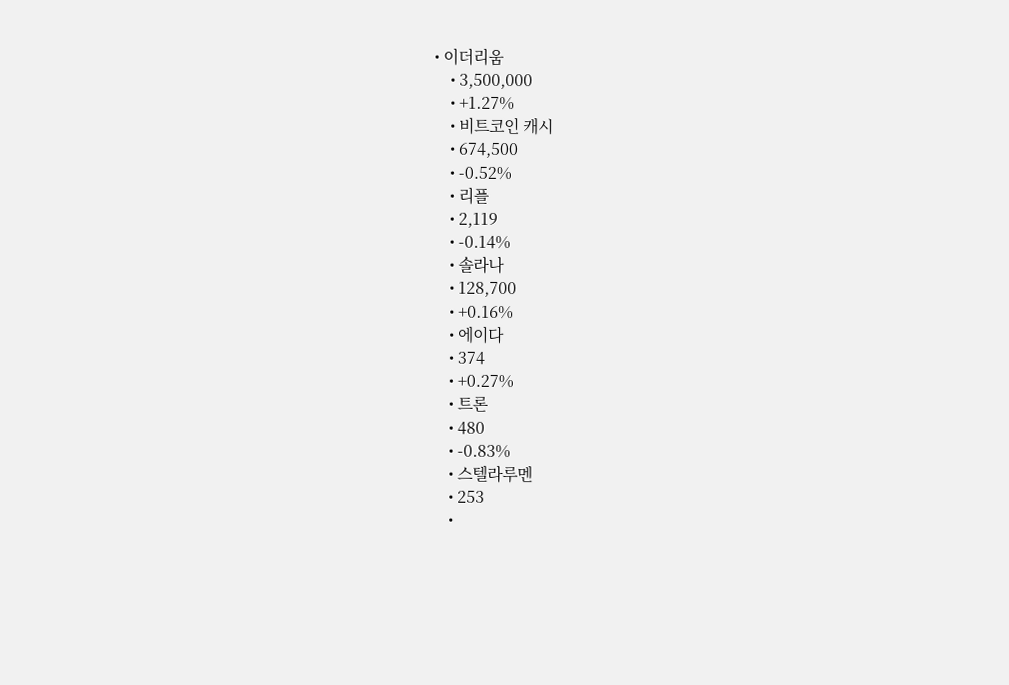• 이더리움
    • 3,500,000
    • +1.27%
    • 비트코인 캐시
    • 674,500
    • -0.52%
    • 리플
    • 2,119
    • -0.14%
    • 솔라나
    • 128,700
    • +0.16%
    • 에이다
    • 374
    • +0.27%
    • 트론
    • 480
    • -0.83%
    • 스텔라루멘
    • 253
    •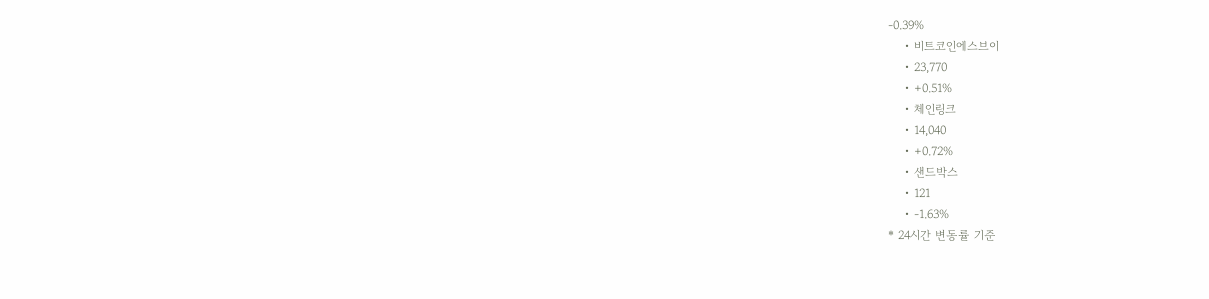-0.39%
    • 비트코인에스브이
    • 23,770
    • +0.51%
    • 체인링크
    • 14,040
    • +0.72%
    • 샌드박스
    • 121
    • -1.63%
* 24시간 변동률 기준